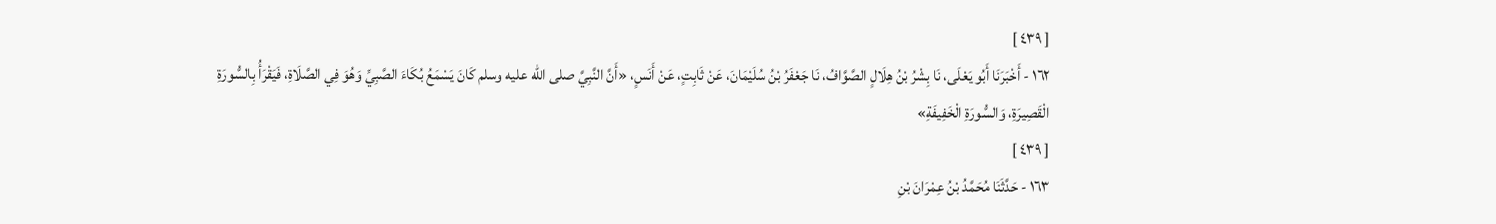[ ٤٣٩ ]
١٦٢ - أَخْبَرَنَا أَبُو يَعْلَى، نَا بِشْرُ بْنُ هِلَالٍ الصَّوَّافُ، نَا جَعْفَرُ بْنُ سُلَيْمَانَ، عَنْ ثَابِتٍ، عَنْ أَنَسٍ، «أَنَّ النَّبِيَّ صلى الله عليه وسلم كَانَ يَسْمَعُ بُكَاءَ الصَّبِيِّ وَهُوَ فِي الصَّلَاةِ، فَيَقْرَأُ بِالسُّورَةِ الْقَصِيرَةِ، وَالسُّورَةِ الْخَفِيفَةِ»
[ ٤٣٩ ]
١٦٣ - حَدَّثَنَا مُحَمَّدُ بْنُ عِمْرَانَ بْنِ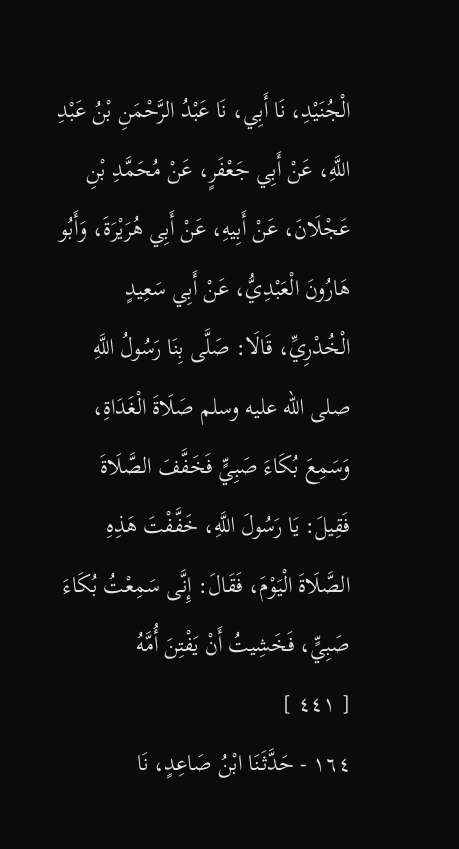الْجُنَيْدِ، نَا أَبِي، نَا عَبْدُ الرَّحْمَنِ بْنُ عَبْدِ اللَّهِ، عَنْ أَبِي جَعْفَرٍ، عَنْ مُحَمَّدِ بْنِ عَجْلَانَ، عَنْ أَبِيهِ، عَنْ أَبِي هُرَيْرَةَ، وَأَبُو هَارُونَ الْعَبْدِيُّ، عَنْ أَبِي سَعِيدٍ الْخُدْرِيِّ، قَالَا: صَلَّى بِنَا رَسُولُ اللَّهِ صلى الله عليه وسلم صَلَاةَ الْغَدَاةِ، وَسَمِعَ بُكَاءَ صَبِيٍّ فَخَفَّفَ الصَّلَاةَ فَقِيلَ: يَا رَسُولَ اللَّهِ، خَفَّفْتَ هَذِهِ الصَّلَاةَ الْيَوْمَ، فَقَالَ: إِنَّى سَمِعْتُ بُكَاءَ صَبِيٍّ، فَخَشِيتُ أَنْ يَفْتِنَ أُمَّهُ
[ ٤٤١ ]
١٦٤ - حَدَّثَنَا ابْنُ صَاعِدٍ، نَا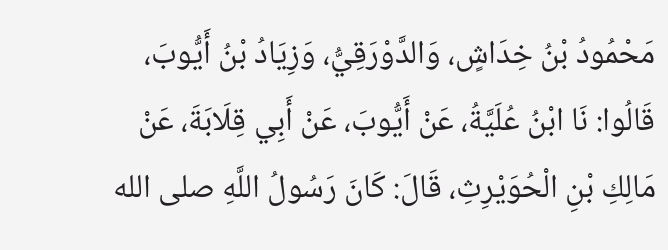مَحْمُودُ بْنُ خِدَاشٍ، وَالدَّوْرَقِيُّ، وَزِيَادُ بْنُ أَيُّوبَ، قَالُوا: نَا ابْنُ عُلَيَّةُ، عَنْ أَيُّوبَ، عَنْ أَبِي قِلَابَةَ، عَنْ مَالِكِ بْنِ الْحُوَيْرِثِ، قَالَ: كَانَ رَسُولُ اللَّهِ صلى الله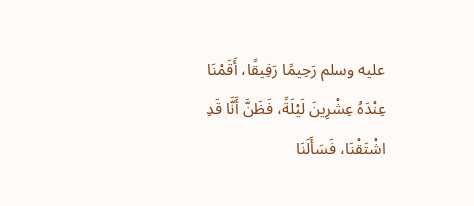عليه وسلم رَحِيمًا رَفِيقًا، أَقَمْنَا عِنْدَهُ عِشْرِينَ لَيْلَةً، فَظَنَّ أَنَّا قَدِ اشْتَقْنَا، فَسَأَلَنَا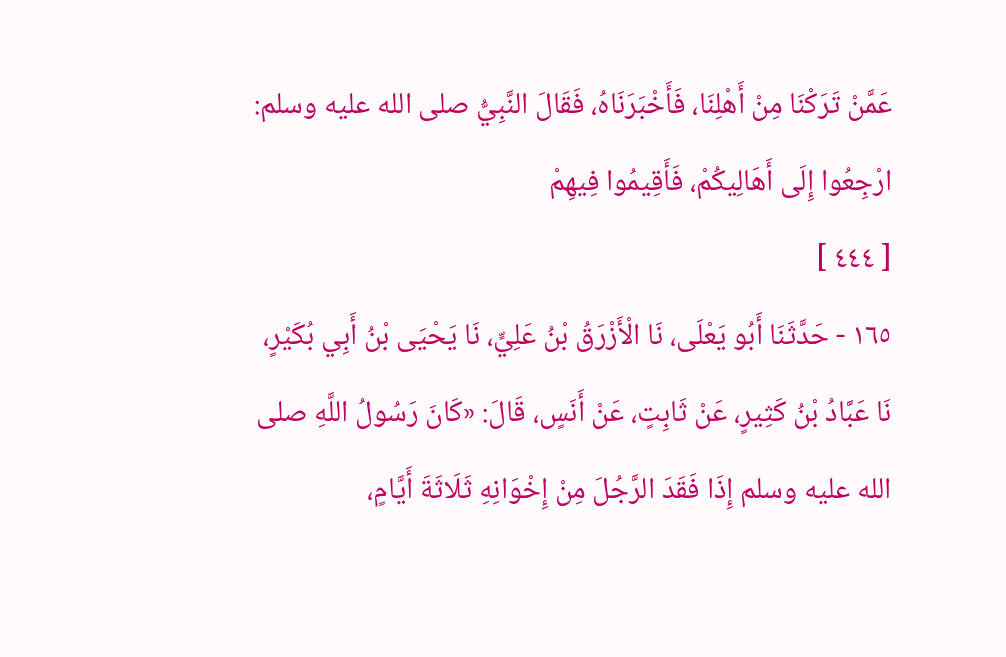عَمَّنْ تَرَكْنَا مِنْ أَهْلِنَا، فَأَخْبَرَنَاهُ، فَقَالَ النَّبِيُّ صلى الله عليه وسلم: ارْجِعُوا إِلَى أَهَالِيكُمْ، فَأَقِيمُوا فِيهِمْ
[ ٤٤٤ ]
١٦٥ - حَدَّثَنَا أَبُو يَعْلَى، نَا الْأَزْرَقُ بْنُ عَلِيٍّ، نَا يَحْيَى بْنُ أَبِي بُكَيْرٍ، نَا عَبَّادُ بْنُ كَثِيرٍ، عَنْ ثَابِتٍ، عَنْ أَنَسٍ، قَالَ: «كَانَ رَسُولُ اللَّهِ صلى الله عليه وسلم إِذَا فَقَدَ الرَّجُلَ مِنْ إِخْوَانِهِ ثَلَاثَةَ أَيَّامٍ،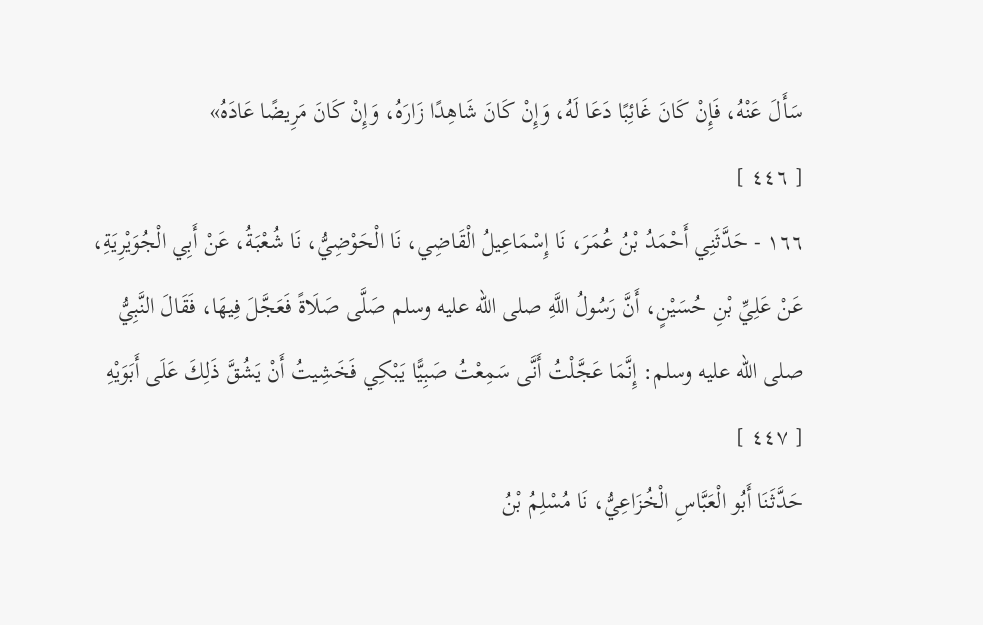سَأَلَ عَنْهُ، فَإِنْ كَانَ غَائِبًا دَعَا لَهُ، وَإِنْ كَانَ شَاهِدًا زَارَهُ، وَإِنْ كَانَ مَرِيضًا عَادَهُ»
[ ٤٤٦ ]
١٦٦ - حَدَّثَنِي أَحْمَدُ بْنُ عُمَرَ، نَا إِسْمَاعِيلُ الْقَاضِي، نَا الْحَوْضِيُّ، نَا شُعْبَةُ، عَنْ أَبِي الْجُوَيْرِيَةِ، عَنْ عَلِيِّ بْنِ حُسَيْنٍ، أَنَّ رَسُولُ اللَّهِ صلى الله عليه وسلم صَلَّى صَلَاةً فَعَجَّلَ فِيهَا، فَقَالَ النَّبِيُّ صلى الله عليه وسلم: إِنَّمَا عَجَّلْتُ أَنَّى سَمِعْتُ صَبِيًّا يَبْكِي فَخَشِيتُ أَنْ يَشُقَّ ذَلِكَ عَلَى أَبَوَيْهِ
[ ٤٤٧ ]
حَدَّثَنَا أَبُو الْعَبَّاسِ الْخُزَاعِيُّ، نَا مُسْلِمُ بْنُ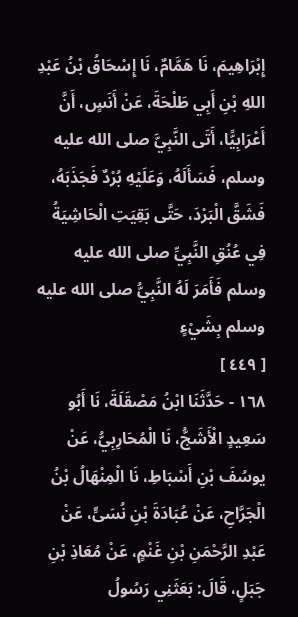إِبْرَاهِيمَ، نَا هَمَّامٌ، نَا إِسْحَاقُ بْنُ عَبْدِ اللهِ بْنِ أَبِي طَلْحَةَ، عَنْ أَنَسٍ، أَنَّ أَعْرَابِيًّا، أَتَى النَّبِيَّ صلى الله عليه وسلم، فَسَأَلَهُ، وَعَلَيْهِ بُرْدٌ فَجَذَبَهُ، فَشَقَّ الْبَرْدَ، حَتَّى بَقِيَتِ الْحَاشِيَةُ فِي عُنُقِ النَّبِيِّ صلى الله عليه وسلم فَأَمَرَ لَهُ النَّبِيُّ صلى الله عليه وسلم بِشَيْءٍ
[ ٤٤٩ ]
١٦٨ - حَدَّثَنَا ابْنُ مَصْقَلَةَ، نَا أَبُو سَعِيدٍ الْأَشَجُّ، نَا الْمُحَارِبِيُّ، عَنْ يوسُفَ بْنِ أَسْبَاطِ، نَا الْمِنْهَالُ بْنُ الْجَرَّاحِ، عَنْ عُبَادَةَ بْنِ نُسَىٍّ، عَنْ عَبْدِ الرَّحْمَنِ بْنِ غَنْمٍ، عَنْ مُعَاذِ بْنِ جَبَلٍ، قَالَ: بَعَثَنِي رَسُولُ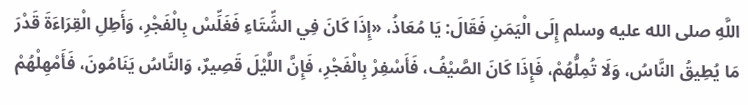اللَّهِ صلى الله عليه وسلم إِلَى الْيَمَنِ فَقَالَ: يَا مُعَاذُ، «إِذَا كَانَ فِي الشِّتَاءِ فَغَلِّسْ بِالْفَجْرِ، وَأَطِلِ الْقِرَاءَةَ قَدْرَ مَا يُطِيقُ النَّاسُ، وَلَا تُمِلُّهُمْ، فَإِذَا كَانَ الصَّيْفُ، فَأَسْفِرْ بِالْفَجْرِ، فَإِنَّ اللَّيْلَ قَصِيرٌ، وَالنَّاسُ يَنَامُونَ، فَأَمْهِلْهُمْ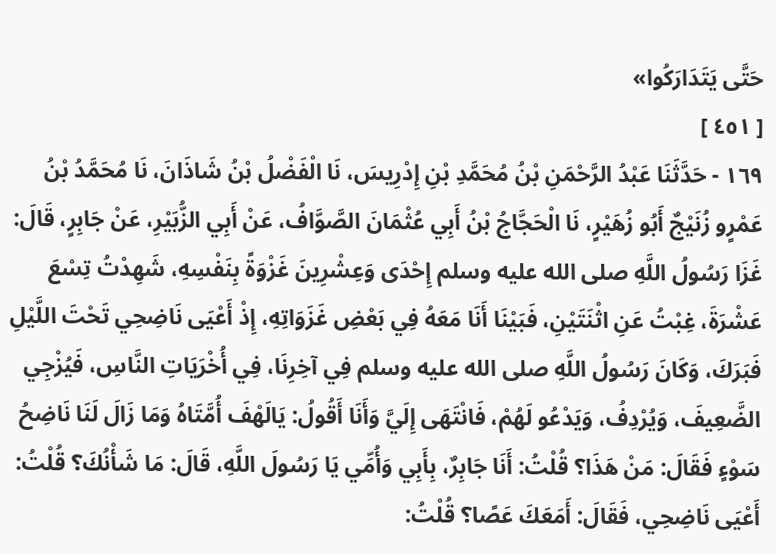حَتَّى يَتَدَارَكُوا»
[ ٤٥١ ]
١٦٩ - حَدَّثَنَا عَبْدُ الرَّحْمَنِ بْنُ مُحَمَّدِ بْنِ إِدْرِيسَ، نَا الْفَضْلُ بْنُ شَاذَانَ، نَا مُحَمَّدُ بْنُ عَمْرٍو زُنَيْجٌ أَبُو زُهَيْرٍ، نَا الْحَجَّاجُ بْنُ أَبِي عُثْمَانَ الصَّوَّافُ، عَنْ أَبِي الزُّبَيْرِ، عَنْ جَابِرٍ، قَالَ: غَزَا رَسُولُ اللَّهِ صلى الله عليه وسلم إِحْدَى وَعِشْرِينَ غَزْوَةً بِنَفْسِهِ، شَهِدْتُ تِسْعَ عَشْرَةَ، غِبْتُ عَنِ اثْنَتَيْنِ، فَبَيْنَا أَنَا مَعَهُ فِي بَعْضِ غَزَوَاتِهِ، إِذْ أَعْيَى نَاضِحِي تَحْتَ اللَّيْلِ فَبَرَكَ، وَكَانَ رَسُولُ اللَّهِ صلى الله عليه وسلم فِي آخِرِنَا، فِي أُخْرَيَاتِ النَّاسِ، فَيُزْجِي الضَّعِيفَ، وَيُرْدِفُ، وَيَدْعُو لَهُمْ، فَانْتَهَى إِلَيَّ وَأَنَا أَقُولُ: يَالَهْفَ أُمَّتَاهُ وَمَا زَالَ لَنَا نَاضِحُ سَوْءٍ فَقَالَ: مَنْ هَذَا؟ قُلْتُ: أَنَا جَابِرٌ، بِأَبِي وَأُمِّي يَا رَسُولَ اللَّهِ، قَالَ: مَا شَأْنُكَ؟ قُلْتُ: أَعْيَى نَاضِحِي، فَقَالَ: أَمَعَكَ عَصًا؟ قُلْتُ: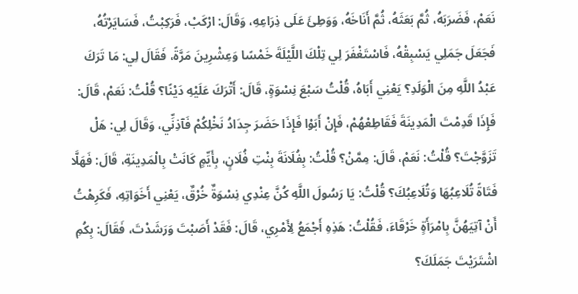نَعَمْ، فَضَرَبَهُ، ثُمَّ بَعَثَهُ، ثُمَّ أَنَاخَهُ، وَوَطِئَ عَلَى ذِرَاعِهِ، وَقَالَ: ارْكَبْ، فَرَكِبْتُ، فَسَايَرْتُهُ، فَجَعَلَ جَمَلِي يَسْبِقْهُ، فَاسْتَغْفَرَ لِي تِلْكَ اللَّيْلَةَ خَمْسًا وَعِشْرِينَ مَرَّةً، فَقَالَ لِي: مَا تَرَكَ عَبْدُ اللَّهِ مِنَ الْوَلَدِ؟ يَعْنِي أَبَاهُ، قُلْتُ سَبْعَ نِسْوَةٍ، قَالَ: أَتْرَكَ عَلَيْهِ دَيْنًا؟ قُلْتُ: نَعَمْ، قَالَ: فَإِذَا قَدِمْتَ الْمَدِينَةَ فَقَاطِعْهُمْ، فَإِنْ أَبَوْا فَإِذَا حَضَرَ جِدَادُ نَخْلِكُمْ فَآذِنِّي، وَقَالَ لِي: هَلْ تَزَوَّجْتَ؟ قُلْتُ: نَعَمْ، قَالَ: مِمَّنْ؟ قُلْتُ: بِفُلَانَةَ بِنْتِ فُلَانٍ، بِأَيِّمٍ كَانَتْ بِالْمَدِينَةِ، قَالَ: فَهَلَّا فَتَاةً تُلَاعِبُهَا وَتُلَاعِبُكَ؟ قُلْتُ: يَا رَسُولَ اللَّهِ كُنَّ عِنْدِي نِسْوَةٌ خُرْقٌ، يَعْنِي أَخَوَاتِهِ، فَكَرِهْتُ أَنْ آتِيَهُنَّ بِامْرَأَةٍ خَرْقَاءَ، فَقُلْتُ: هَذِهِ أَجْمَعُ لِأَمْرِي، قَالَ: فَقَدْ أَصَبْتَ وَرَشَدْتَ، فَقَالَ: بِكُمِ اشْتَرَيْتَ جَمَلَكَ؟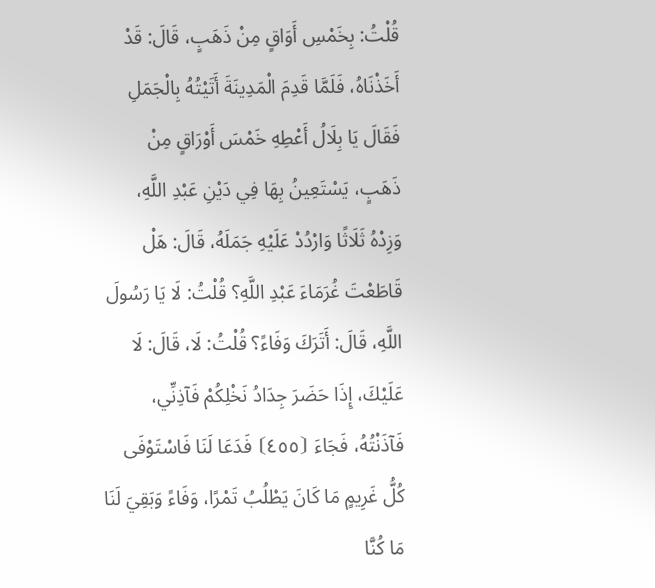قُلْتُ: بِخَمْسِ أَوَاقٍ مِنْ ذَهَبٍ، قَالَ: قَدْ أَخَذْنَاهُ، فَلَمَّا قَدِمَ الْمَدِينَةَ أَتَيْتُهُ بِالْجَمَلِ فَقَالَ يَا بِلَالُ أَعْطِهِ خَمْسَ أَوْرَاقٍ مِنْ ذَهَبٍ، يَسْتَعِينُ بِهَا فِي دَيْنِ عَبْدِ اللَّهِ، وَزِدْهُ ثَلَاثًا وَارْدُدْ عَلَيْهِ جَمَلَهُ، قَالَ: هَلْ قَاطَعْتَ غُرَمَاءَ عَبْدِ اللَّهِ؟ قُلْتُ: لَا يَا رَسُولَ اللَّهِ، قَالَ: أَتَرَكَ وَفَاءً؟ قُلْتُ: لَا، قَالَ: لَا عَلَيْكَ، إِذَا حَضَرَ جِدَادُ نَخْلِكُمْ فَآذِنِّي، فَآذَنْتُهُ، فَجَاءَ ⦗٤٥٥⦘ فَدَعَا لَنَا فَاسْتَوْفَى كُلُّ غَرِيمٍ مَا كَانَ يَطْلُبُ تَمْرًا، وَفَاءً وَبَقِيَ لَنَا مَا كُنَّا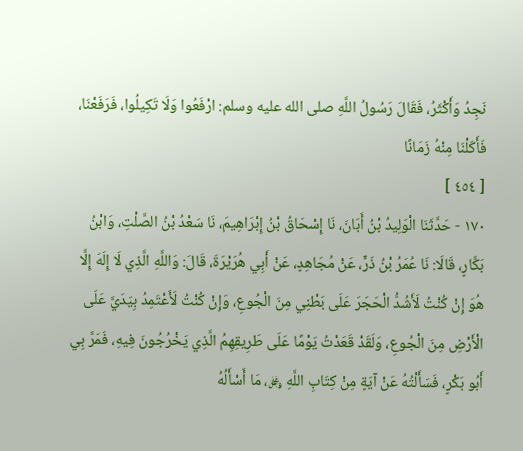نَجِدُ وَأَكْثَرُ، فَقَالَ رَسُولُ اللَّهِ صلى الله عليه وسلم: ارْفَعُوا وَلَا تَكِيلُوا، فَرَفَعْنَا، فَأَكَلْنَا مِنْهُ زَمَانًا
[ ٤٥٤ ]
١٧٠ - حَدَّثَنَا الْوَلِيدُ بْنُ أَبَانَ، نَا إِسْحَاقُ بْنُ إِبْرَاهِيمَ، نَا سَعْدُ بْنُ الصَّلْتِ، وَابْنُ بَكَّارٍ، قَالَا: نَا عُمَرُ بْنُ ذَرٍّ، عَنْ مُجَاهِدٍ، عَنْ أَبِي هُرَيْرَةَ، قَالَ: وَاللَّهِ الَّذِي لَا إِلَهَ إِلَّا هُوَ إِنْ كُنْتُ لَأَشُدُّ الْحَجَرَ عَلَى بَطْنِي مِنَ الْجُوعِ، وَإِنْ كُنْتُ لَأَعْتَمِدُ بِيَدَيَّ عَلَى الْأَرْضِ مِنَ الْجُوعِ، وَلَقَدْ قَعَدْتُ يَوْمًا عَلَى طَرِيقِهِمُ الَّذِي يَخْرُجُونَ فِيهِ، فَمَرَّ بِي أَبُو بَكْرٍ، فَسَأَلْتُهُ عَنْ آيَةٍ مِنْ كِتَابِ اللَّهِ ﷿، مَا أَسْأَلُهُ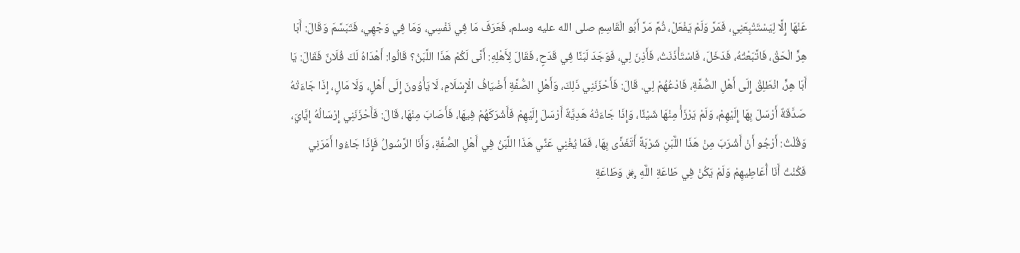عَنْهَا إِلَّا لِيَسْتَتْبِعَنِي، فَمَرَّ وَلَمْ يَفْعَلْ، ثُمَّ مَرَّ أَبُو الْقَاسِمِ صلى الله عليه وسلم، فَعَرَفَ مَا فِي نَفْسِي، وَمَا فِي وَجْهِي، فَتَبَسَّمَ وَقَالَ: أَبَا هِرٍّ الْحَقْ، فَاتَّبَعْتُهُ، فَدَخَلَ، فَاسْتَأْذَنَتُ، فَأَذِنَ لِي، فَوَجَدَ لَبَنًا فِي قَدَحٍ، فَقَالَ لِأَهْلِهِ: أَنَّى لَكُمْ هَذَا اللَّبَنُ؟ قَالُوا: أَهْدَاهُ لَكَ فُلَانٌ فَقَالَ: يَا أَبَا هِرٍّ، انْطَلِقْ إِلَى أَهْلِ الصُّفَّةِ، فَادْعُهُمْ لِي. قَالَ: فَأَحْزَنَنِي ذَلِكَ، وَأَهْلِ الصُّفَّةِ أَضْيَافُ الْإِسْلَامِ، لَا يَأْوُونَ إِلَى أَهْلٍ، وَلَا مَالٍ، إِذَا جَاءَتْهُ صَدَّقَةٌ أَرْسَلَ بِهَا إِلَيْهِمْ، وَلَمْ يَرْزَأْ مِنْهَا شَيْئًا، وَإِذَا جَاءَتْهُ هَدِيَّةٌ أَرْسَلَ إِلَيْهِمْ فَأَشْرَكَهُمْ فِيهَا، فَأَصَابَ مِنْهَا، قَالَ: فَأَحْزَنَنِي إِرْسَالُهُ إِيَّايَ، وَقُلْتُ: أَرْجُو أَنْ أَشْرَبَ مِنْ هَذَا اللَّبَنِ شَرْبَةً أَتَغَذَّى بِهَا، فَمَا يُغْنِي عَنِّي هَذَا اللَّبَنُ فِي أَهْلِ الصُّفَّةِ، وَأَنَا الرَّسُولُ فَإِذَا جَاءُوا أَمَرَنِي فَكُنْتُ أَنَا أُعَاطِيهِمْ وَلَمْ يَكُنْ فِي طَاعَةِ اللَّهِ ﷿ وَطَاعَةِ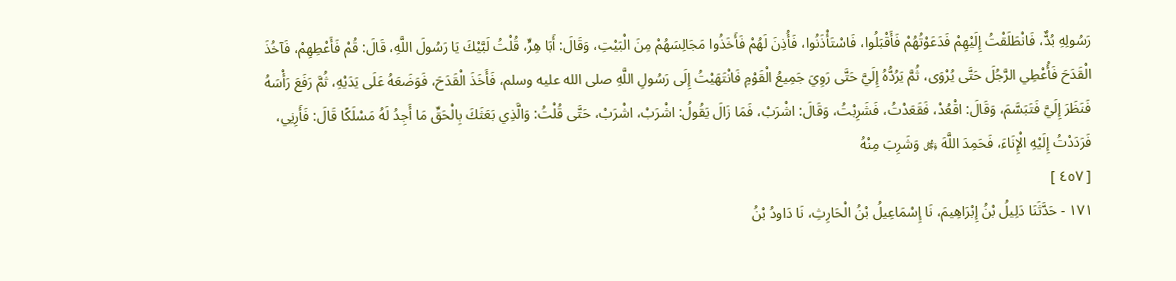رَسُولِهِ بُدٌّ، فَانْطَلَقْتُ إِلَيْهِمْ فَدَعَوْتُهُمْ فَأَقْبَلُوا، فَاسْتَأْذَنُوا، فَأُذِنَ لَهُمْ فَأَخَذُوا مَجَالِسَهُمْ مِنَ الْبَيْتِ، وَقَالَ: أَبَا هِرٍّ، قُلْتُ لَبَّيْكَ يَا رَسُولَ اللَّهِ، قَالَ: قُمْ فَأَعْطِهِمْ، فَآخُذَ الْقَدَحَ فَأُعْطِي الرَّجُلَ حَتَّى يُرْوَى، ثُمَّ يَرُدُّهُ إِلَيَّ حَتَّى رَوِيَ جَمِيعُ الْقَوْمِ فَانْتَهَيْتُ إِلَى رَسُولِ اللَّهِ صلى الله عليه وسلم، فَأَخَذَ الْقَدَحَ، فَوَضَعَهُ عَلَى يَدَيْهِ، ثُمَّ رَفَعَ رَأْسَهُ فَنَظَرَ إِلَيَّ فَتَبَسَّمَ، وَقَالَ: اقْعُدْ، فَقَعَدْتُ، فَشَرِبْتُ، وَقَالَ: اشْرَبْ، فَمَا زَالَ يَقُولُ: اشْرَبْ، اشْرَبْ، حَتَّى قُلْتُ: وَالَّذِي بَعَثَكَ بِالْحَقِّ مَا أَجِدُ لَهُ مَسْلَكًا قَالَ: فَأَرِنِي، فَرَدَدْتُ إِلَيْهِ الْإِنَاءَ، فَحَمِدَ اللَّهَ ﷿ وَشَرِبَ مِنْهُ
[ ٤٥٧ ]
١٧١ - حَدَّثَنَا دَلِيلُ بْنُ إِبْرَاهِيمَ، نَا إِسْمَاعِيلُ بْنُ الْحَارِثِ، نَا دَاودُ بْنُ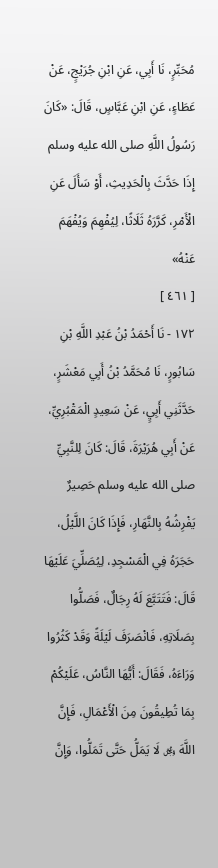مُحَبِّرٍ، نَا أَبِي، عَنِ ابْنِ جُرَيْجٍ، عَنْ عَطَاءٍ، عَنِ ابْنِ عَبَّاسٍ، قَالَ: «كَانَ رَسُولُ اللَّهِ صلى الله عليه وسلم إِذَا حَدَّثَ بِالْحَدِيثِ، أَوْ سَأَلَ عَنِ الْأَمْرِ، كَرَّرَهُ ثَلَاثًا، لِيُفْهِمَ وَيُفْهَمَ عَنْهُ»
[ ٤٦١ ]
١٧٢ - نَا أَحْمَدُ بْنُ عَبْدِ اللَّهِ بْنِ سَابُورٍ، نَا مُحَمَّدُ بْنُ أَبِي مَعْشَرٍ، حَدَّثَنِي أَبِيٍ، عَنْ سَعِيدٍ الْمَقْبُرِيِّ، عَنْ أَبِي هُرَيْرَةَ، قَالَ: كَانَ لِلنَّبِيِّ صلى الله عليه وسلم حَصِيرٌ يَفْرِشُهُ بِالنَّهَارِ، فَإِذَا كَانَ اللَّيْلُ، حَجَرَهُ فِي الْمَسْجِدِ، لِيُصَلِّيَ عَلَيْهَا قَالَ: فَتَتَبَّعَ لَهُ رِجَالٌ، فَصَلُّوا بِصَلَاتِهِ، فَانْصَرَفَ لَيْلَةً وَقَدْ كَثُرُوا وَرَاءَهُ، فَقَالَ: أَيُّهَا النَّاسُ، عَلَيْكُمْ بِمَا تُطِيقُونَ مِنَ الْأَعْمَالِ، فَإِنَّ اللَّهَ ﷿ لَا يَمَلُّ حَتَّى تَمَلُّوا، وَإِنَّ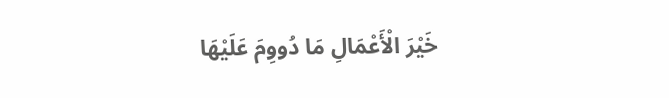خَيْرَ الْأَعْمَالِ مَا دُووِمَ عَلَيْهَا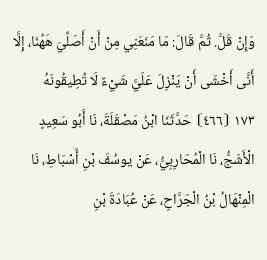وَإِنْ قَلَّ. ثُمَّ قَالَ: مَا مَنَعَنِي مِنْ أَنْ أَصَلِّيَ هَهُنَا، إِلَّا أَنَّى أَخْشَى أَنْ يَنْزِلَ عَلَيَّ شَيْءٌ لَا تُطِيقُونَهُ
١٧٣ ⦗٤٦٦⦘ حَدَّثَنَا ابْنُ مَصْقَلَةَ، نَا أَبُو سَعِيدٍ الْأَشَجُّ، نَا الْمُحَارِبِيُّ، عَنْ يوسُفَ بْنِ أَسْبَاطِ، نَا الْمِنْهَالُ بْنُ الْجَرَّاحِ، عَنْ عُبَادَةَ بْنِ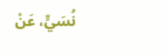نُسَيٍّ، عَنْ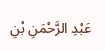عَبْدِ الرَّحْمَنِ بْنِ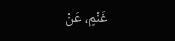غَنْمٍ، عَنْ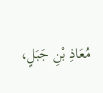مُعَاذِ بْنِ جَبَلٍ،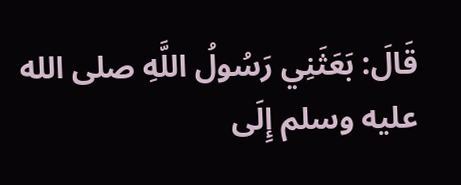قَالَ: بَعَثَنِي رَسُولُ اللَّهِ صلى الله عليه وسلم إِلَى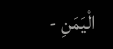الْيَمَنِ -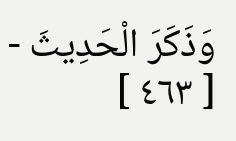وَذَكَرَ الْحَدِيثَ -
[ ٤٦٣ ]